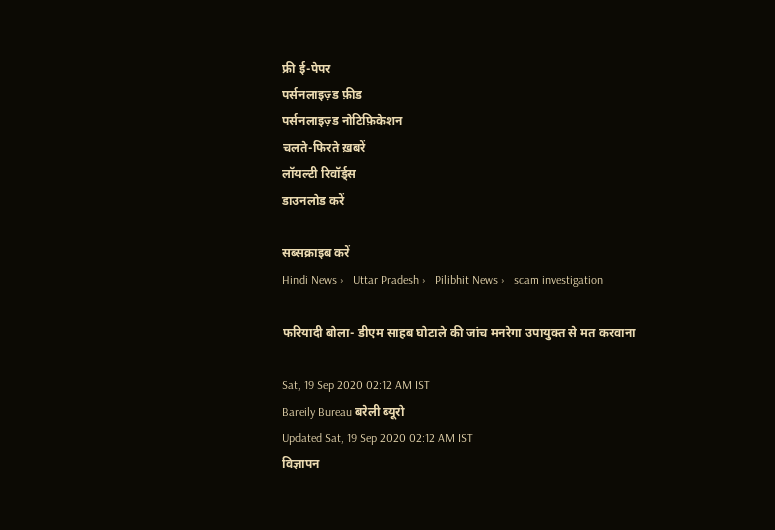फ्री ई-पेपर
पर्सनलाइज़्ड फ़ीड
पर्सनलाइज़्ड नोटिफ़िकेशन
चलते-फिरते ख़बरें
लॉयल्टी रिवॉर्ड्स
डाउनलोड करें

सब्सक्राइब करें
Hindi News ›   Uttar Pradesh ›   Pilibhit News ›   scam investigation

फरियादी बोला- डीएम साहब घोटाले की जांच मनरेगा उपायुक्त से मत करवाना

Sat, 19 Sep 2020 02:12 AM IST
Bareily Bureau बरेली ब्यूरो
Updated Sat, 19 Sep 2020 02:12 AM IST
विज्ञापन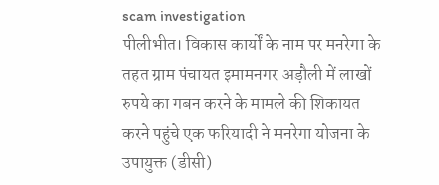scam investigation
पीलीभीत। विकास कार्यों के नाम पर मनरेगा के तहत ग्राम पंचायत इमामनगर अड़ौली में लाखों रुपये का गबन करने के मामले की शिकायत करने पहुंचे एक फरियादी ने मनरेगा योजना के उपायुक्त (डीसी)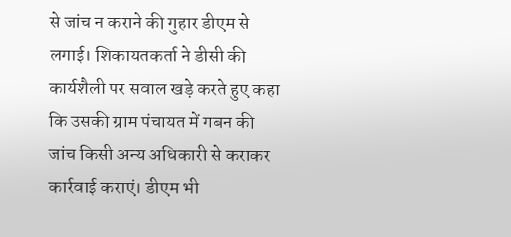से जांच न कराने की गुहार डीएम से लगाई। शिकायतकर्ता ने डीसी की कार्यशैली पर सवाल खड़े करते हुए कहा कि उसकी ग्राम पंचायत में गबन की जांच किसी अन्य अधिकारी से कराकर कार्रवाई कराएं। डीएम भी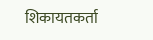शिकायतकर्ता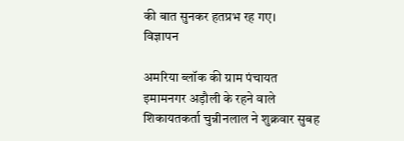की बात सुनकर हतप्रभ रह गए।
विज्ञापन

अमरिया ब्लॉक की ग्राम पंचायत इमामनगर अड़ौली के रहने वाले शिकायतकर्ता चुन्नीनलाल ने शुक्रवार सुबह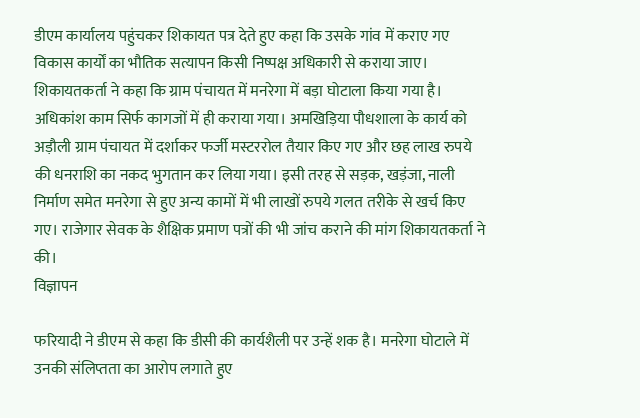डीएम कार्यालय पहुंचकर शिकायत पत्र देते हुए कहा कि उसके गांव में कराए गए विकास कार्यों का भौतिक सत्यापन किसी निष्पक्ष अधिकारी से कराया जाए। शिकायतकर्ता ने कहा कि ग्राम पंचायत में मनरेगा में बड़ा घोटाला किया गया है। अधिकांश काम सिर्फ कागजों में ही कराया गया। अमखिड़िया पौधशाला के कार्य को अड़ौली ग्राम पंचायत में दर्शाकर फर्जी मस्टररोल तैयार किए गए और छह लाख रुपये की धनराशि का नकद भुगतान कर लिया गया। इसी तरह से सड़क, खड़ंजा, नाली निर्माण समेत मनरेगा से हुए अन्य कामों में भी लाखों रुपये गलत तरीके से खर्च किए गए। राजेगार सेवक के शैक्षिक प्रमाण पत्रों की भी जांच कराने की मांग शिकायतकर्ता ने की।
विज्ञापन

फरियादी ने डीएम से कहा कि डीसी की कार्यशैली पर उन्हें शक है। मनरेगा घोटाले में उनकी संलिप्तता का आरोप लगाते हुए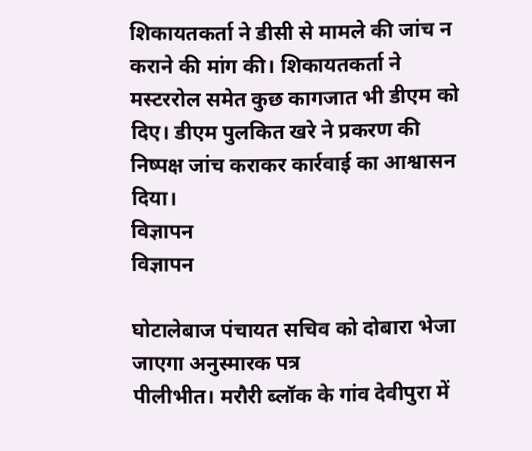शिकायतकर्ता ने डीसी से मामले की जांच न कराने की मांग की। शिकायतकर्ता ने मस्टररोल समेत कुछ कागजात भी डीएम को दिए। डीएम पुलकित खरे ने प्रकरण की निष्पक्ष जांच कराकर कार्रवाई का आश्वासन दिया।
विज्ञापन
विज्ञापन

घोटालेबाज पंचायत सचिव को दोबारा भेजा जाएगा अनुस्मारक पत्र
पीलीभीत। मरौरी ब्लॉक के गांव देवीपुरा में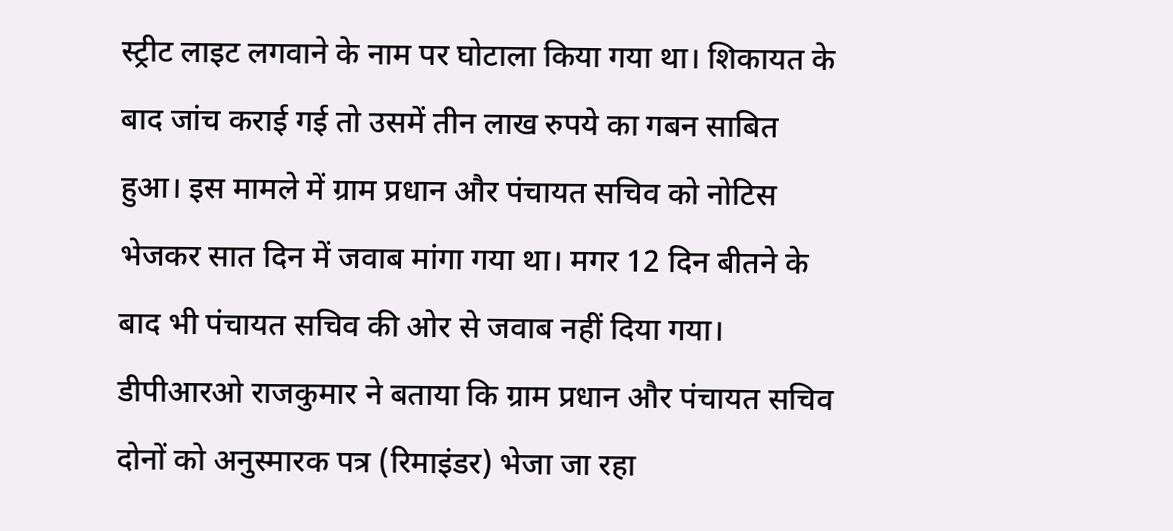स्ट्रीट लाइट लगवाने के नाम पर घोटाला किया गया था। शिकायत के बाद जांच कराई गई तो उसमें तीन लाख रुपये का गबन साबित हुआ। इस मामले में ग्राम प्रधान और पंचायत सचिव को नोटिस भेजकर सात दिन में जवाब मांगा गया था। मगर 12 दिन बीतने के बाद भी पंचायत सचिव की ओर से जवाब नहीं दिया गया। डीपीआरओ राजकुमार ने बताया कि ग्राम प्रधान और पंचायत सचिव दोनों को अनुस्मारक पत्र (रिमाइंडर) भेजा जा रहा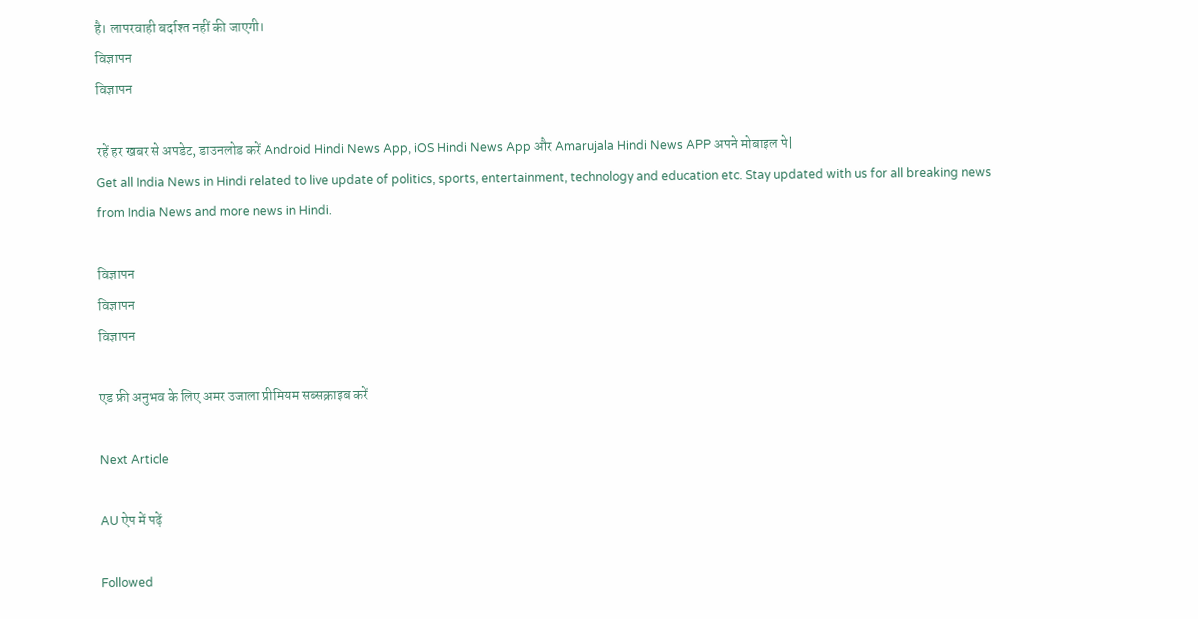है। लापरवाही बर्दाश्त नहीं की जाएगी।
विज्ञापन
विज्ञापन

रहें हर खबर से अपडेट, डाउनलोड करें Android Hindi News App, iOS Hindi News App और Amarujala Hindi News APP अपने मोबाइल पे|
Get all India News in Hindi related to live update of politics, sports, entertainment, technology and education etc. Stay updated with us for all breaking news from India News and more news in Hindi.

विज्ञापन
विज्ञापन
विज्ञापन

एड फ्री अनुभव के लिए अमर उजाला प्रीमियम सब्सक्राइब करें

Next Article

AU ऐप में पढ़ें

Followed